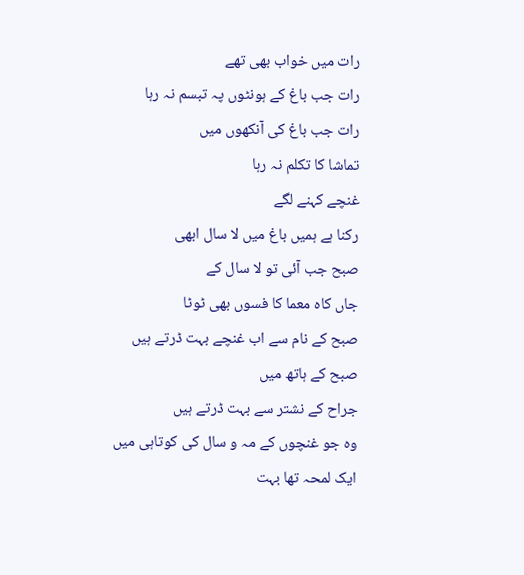رات میں خواب بھی تھے
رات جب باغ کے ہونٹوں پہ تبسم نہ رہا
رات جب باغ کی آنکھوں میں
تماشا کا تکلم نہ رہا
غنچے کہنے لگے
رکنا ہے ہمیں باغ میں لا سال ابھی
صبح جب آئی تو لا سال کے
جاں کاہ معما کا فسوں بھی ٹوٹا
صبح کے نام سے اب غنچے بہت ڈرتے ہیں
صبح کے ہاتھ میں
جراح کے نشتر سے بہت ڈرتے ہیں
وہ جو غنچوں کے مہ و سال کی کوتاہی میں
ایک لمحہ تھا بہت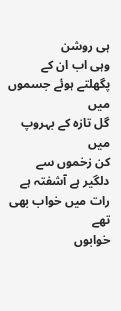ہی روشن
وہی اب ان کے پگھلتے ہوئے جسموں میں
گل تازہ کے بہروپ میں
کن زخموں سے دلگیر ہے آشفتہ ہے
رات میں خواب بھی تھے
خوابوں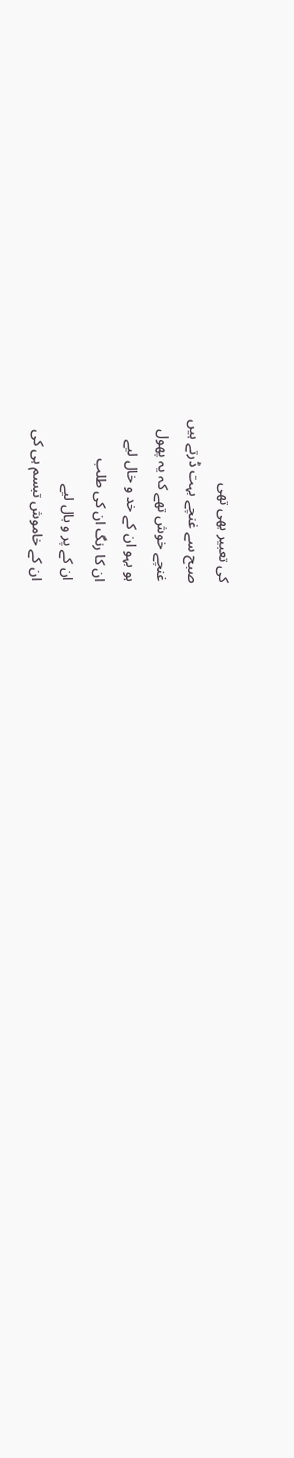کی تعبیر بھی تھی
صبح سے غنچے بہت ڈرتے ہیں
غنچے خوش تھے کہ یہ پھول
ہو بہو ان کے خد و خال لیے
ان کا رنگ ان کی طلب
ان کے پر و بال لیے
ان کے خاموش تبسم ہی کی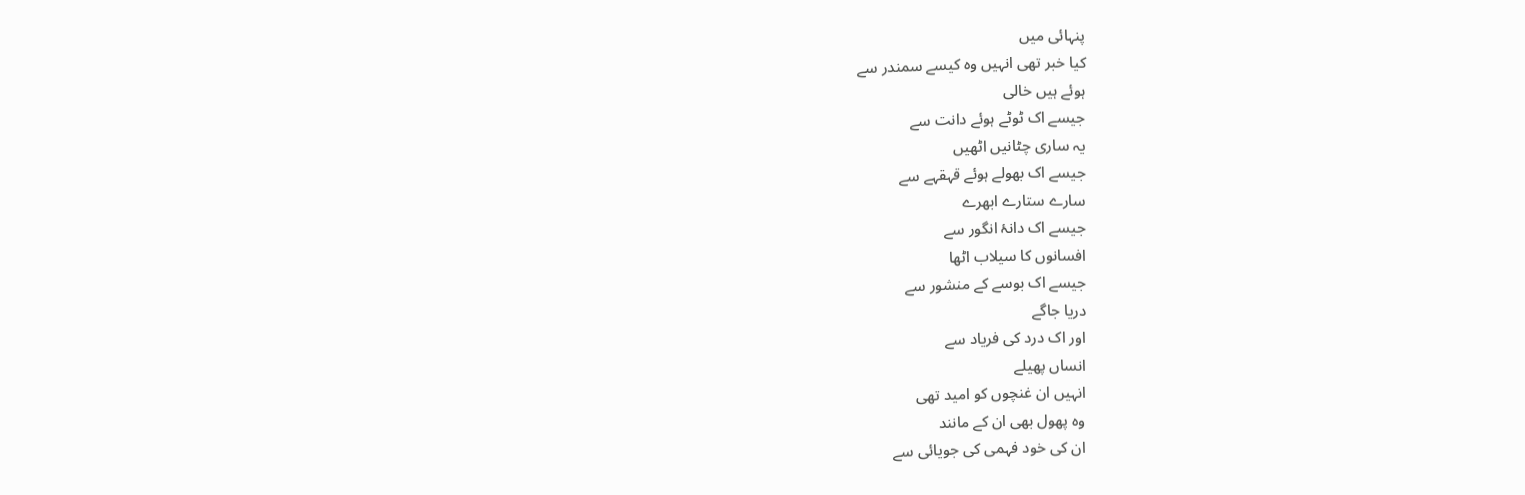پنہائی میں
کیا خبر تھی انہیں وہ کیسے سمندر سے
ہوئے ہیں خالی
جیسے اک ٹوٹے ہوئے دانت سے
یہ ساری چٹانیں اٹھیں
جیسے اک بھولے ہوئے قہقہے سے
سارے ستارے ابھرے
جیسے اک دانۂ انگور سے
افسانوں کا سیلاب اٹھا
جیسے اک بوسے کے منشور سے
دریا جاگے
اور اک درد کی فریاد سے
انساں پھیلے
انہیں ان غنچوں کو امید تھی
وہ پھول بھی ان کے مانند
ان کی خود فہمی کی جویائی سے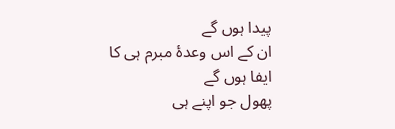پیدا ہوں گے
ان کے اس وعدۂ مبرم ہی کا
ایفا ہوں گے
پھول جو اپنے ہی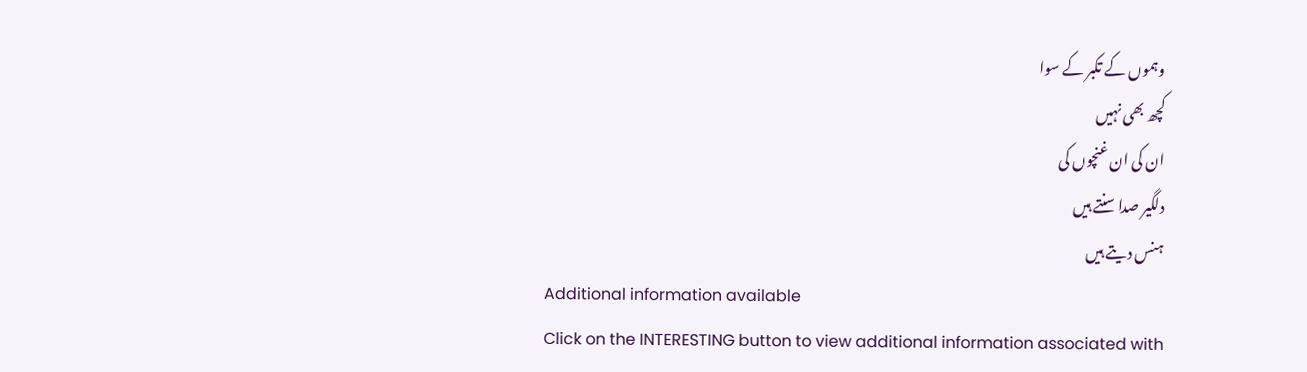وہموں کے تکبر کے سوا
کچھ بھی نہیں
ان کی ان غنچوں کی
دلگیر صدا سنتے ہیں
ہنس دیتے ہیں
Additional information available
Click on the INTERESTING button to view additional information associated with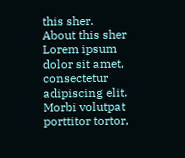this sher.
About this sher
Lorem ipsum dolor sit amet, consectetur adipiscing elit. Morbi volutpat porttitor tortor,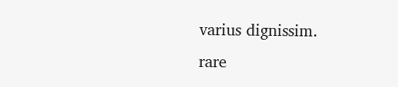varius dignissim.
rare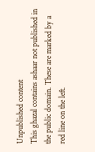Unpublished content
This ghazal contains ashaar not published in the public domain. These are marked by a red line on the left.